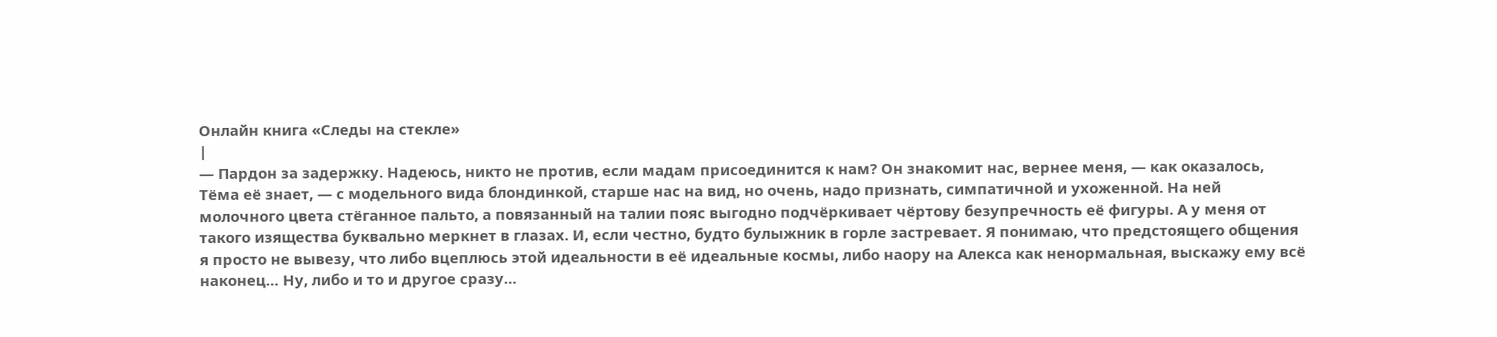Онлайн книга «Следы на стекле»
|
— Пардон за задержку. Надеюсь, никто не против, если мадам присоединится к нам? Он знакомит нас, вернее меня, — как оказалось, Тёма её знает, — с модельного вида блондинкой, старше нас на вид, но очень, надо признать, симпатичной и ухоженной. На ней молочного цвета стёганное пальто, а повязанный на талии пояс выгодно подчёркивает чёртову безупречность её фигуры. А у меня от такого изящества буквально меркнет в глазах. И, если честно, будто булыжник в горле застревает. Я понимаю, что предстоящего общения я просто не вывезу, что либо вцеплюсь этой идеальности в её идеальные космы, либо наору на Алекса как ненормальная, выскажу ему всё наконец… Ну, либо и то и другое сразу…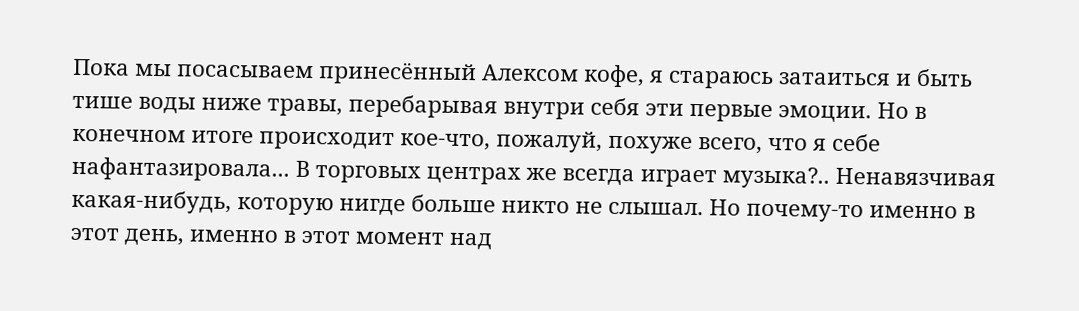Пока мы посасываем принесённый Алексом кофе, я стараюсь затаиться и быть тише воды ниже травы, перебарывая внутри себя эти первые эмоции. Но в конечном итоге происходит кое-что, пожалуй, похуже всего, что я себе нафантазировала... В торговых центрах же всегда играет музыка?.. Ненавязчивая какая-нибудь, которую нигде больше никто не слышал. Но почему-то именно в этот день, именно в этот момент над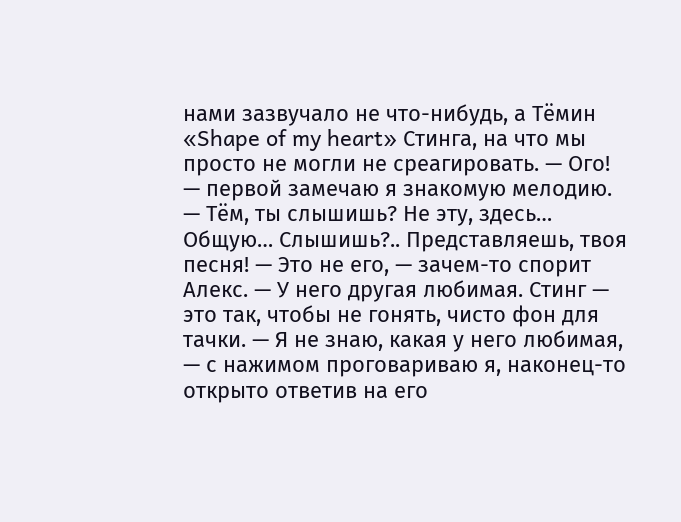нами зазвучало не что-нибудь, а Тёмин «Shape of my heart» Стинга, на что мы просто не могли не среагировать. — Ого! — первой замечаю я знакомую мелодию. — Тём, ты слышишь? Не эту, здесь… Общую… Слышишь?.. Представляешь, твоя песня! — Это не его, — зачем-то спорит Алекс. — У него другая любимая. Стинг — это так, чтобы не гонять, чисто фон для тачки. — Я не знаю, какая у него любимая, — с нажимом проговариваю я, наконец-то открыто ответив на его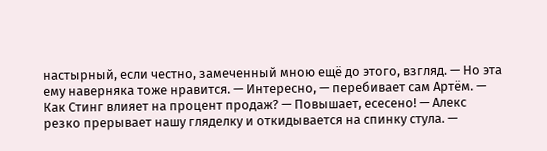настырный, если честно, замеченный мною ещё до этого, взгляд. — Но эта ему наверняка тоже нравится. — Интересно, — перебивает сам Артём. — Как Стинг влияет на процент продаж? — Повышает, есесено! — Алекс резко прерывает нашу гляделку и откидывается на спинку стула. —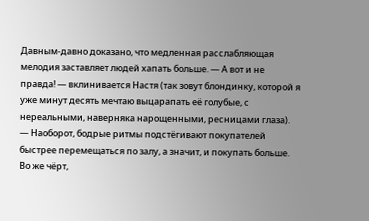Давным-давно доказано, что медленная расслабляющая мелодия заставляет людей хапать больше. — А вот и не правда! — вклинивается Настя (так зовут блондинку, которой я уже минут десять мечтаю выцарапать её голубые, с нереальными, наверняка нарощенными, ресницами глаза). — Наоборот, бодрые ритмы подстёгивают покупателей быстрее перемещаться по залу, а значит, и покупать больше. Во же чёрт,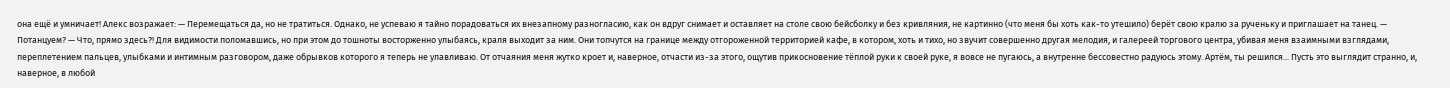она ещё и умничает! Алекс возражает: — Перемещаться да, но не тратиться. Однако, не успеваю я тайно порадоваться их внезапному разногласию, как он вдруг снимает и оставляет на столе свою бейсболку и без кривляния, не картинно (что меня бы хоть как-то утешило) берёт свою кралю за рученьку и приглашает на танец. — Потанцуем? — Что, прямо здесь?! Для видимости поломавшись, но при этом до тошноты восторженно улыбаясь, краля выходит за ним. Они топчутся на границе между отгороженной территорией кафе, в котором, хоть и тихо, но звучит совершенно другая мелодия, и галереей торгового центра, убивая меня взаимными взглядами, переплетением пальцев, улыбками и интимным разговором, даже обрывков которого я теперь не улавливаю. От отчаяния меня жутко кроет и, наверное, отчасти из-за этого, ощутив прикосновение тёплой руки к своей руке, я вовсе не пугаюсь, а внутренне бессовестно радуюсь этому. Артём, ты решился... Пусть это выглядит странно, и, наверное, в любой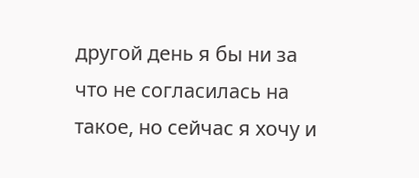другой день я бы ни за что не согласилась на такое, но сейчас я хочу и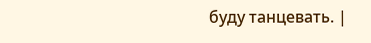буду танцевать. |